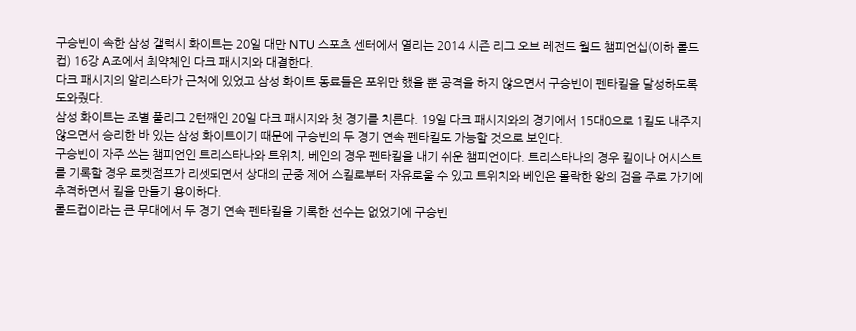구승빈이 속한 삼성 갤럭시 화이트는 20일 대만 NTU 스포츠 센터에서 열리는 2014 시즌 리그 오브 레전드 월드 챔피언십(이하 롤드컵) 16강 A조에서 최약체인 다크 패시지와 대결한다.
다크 패시지의 알리스타가 근처에 있었고 삼성 화이트 동료들은 포위만 했을 뿐 공격을 하지 않으면서 구승빈이 펜타킬을 달성하도록 도와줬다.
삼성 화이트는 조별 풀리그 2턴째인 20일 다크 패시지와 첫 경기를 치른다. 19일 다크 패시지와의 경기에서 15대0으로 1킬도 내주지 않으면서 승리한 바 있는 삼성 화이트이기 때문에 구승빈의 두 경기 연속 펜타킬도 가능할 것으로 보인다.
구승빈이 자주 쓰는 챔피언인 트리스타나와 트위치, 베인의 경우 펜타킬을 내기 쉬운 챔피언이다. 트리스타나의 경우 킬이나 어시스트를 기록할 경우 로켓점프가 리셋되면서 상대의 군중 제어 스킬로부터 자유로울 수 있고 트위치와 베인은 몰락한 왕의 검을 주로 가기에 추격하면서 킬을 만들기 용이하다.
롤드컵이라는 큰 무대에서 두 경기 연속 펜타킬을 기록한 선수는 없었기에 구승빈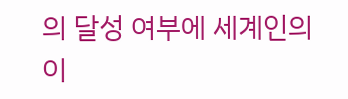의 달성 여부에 세계인의 이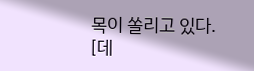목이 쏠리고 있다.
[데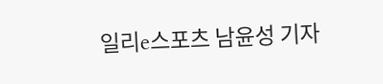일리e스포츠 남윤성 기자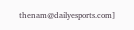thenam@dailyesports.com]